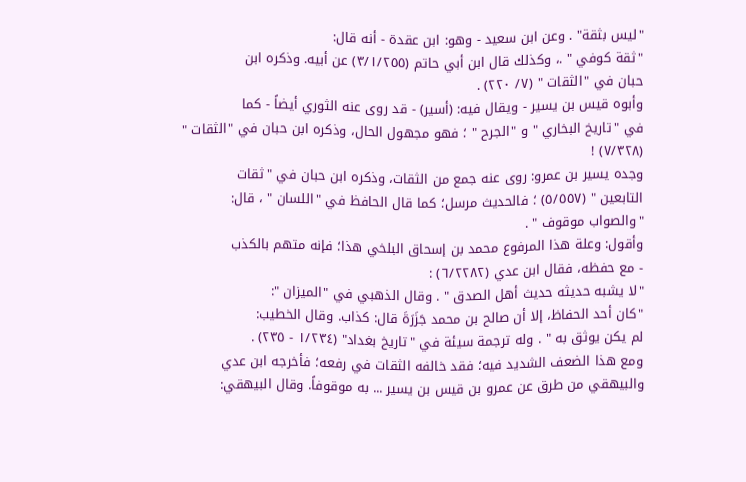"ليس بثقة" . وعن ابن سعيد - وهو: ابن عقدة - أنه قال:
"ثقة كوفي " .، وكذلك قال ابن أبي حاتم (٣/١/٢٥٥) عن أبيه. وذكره ابن
حبان في "الثقات " (٧/ ٢٢٠) .
وأبوه قيس بن يسير - ويقال فيه: (أسير) - قد روى عنه الثوري أيضاً - كما
في "تاريخ البخاري " و "الجرح " ؛ فهو مجهول الحال، وذكره ابن حبان في "الثقات "
(٧/٣٢٨) !
وجده يسير بن عمرو: روى عنه جمع من الثقات، وذكره ابن حبان في "ثقات
التابعين " (٥/٥٥٧) ؛ فالحديث مرسل؛ كما قال الحافظ في "اللسان " ، قال:
"والصواب موقوف " .
وأقول: وعلة هذا المرفوع محمد بن إسحاق البلخي هذا؛ فإنه متهم بالكذب
- مع حفظه، فقال ابن عدي (٦/٢٢٨٢) :
"لا يشبه حديثه حديث أهل الصدق " . وقال الذهبي في "الميزان ":
"كان أحد الحفاظ، إلا أن صالح بن محمد جَزَرَةَ قال: كذاب. وقال الخطيب:
لم يكن يوثق به " . وله ترجمة سيئة في "تاريخ بغداد" (١/٢٣٤ - ٢٣٥) .
ومع هذا الضعف الشديد فيه؛ فقد خالفه الثقات في رفعه؛ فأخرجه ابن عدي
والبيهقي من طرق عن عمرو بن قيس بن يسير ... به موقوفاً. وقال البيهقي: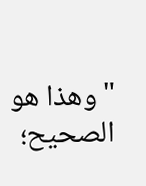"وهذا هو الصحيح؛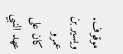موقوف. ويسير بن عمرو كان على عهد النبي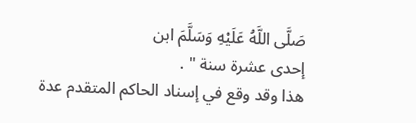صَلَّى اللَّهُ عَلَيْهِ وَسَلَّمَ ابن
إحدى عشرة سنة " .
هذا وقد وقع في إسناد الحاكم المتقدم عدة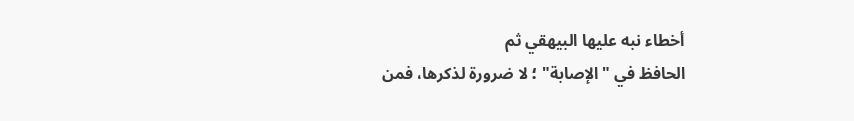أخطاء نبه عليها البيهقي ثم
الحافظ في "الإصابة" ؛ لا ضرورة لذكرها، فمن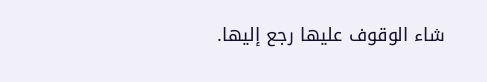شاء الوقوف عليها رجع إليها.